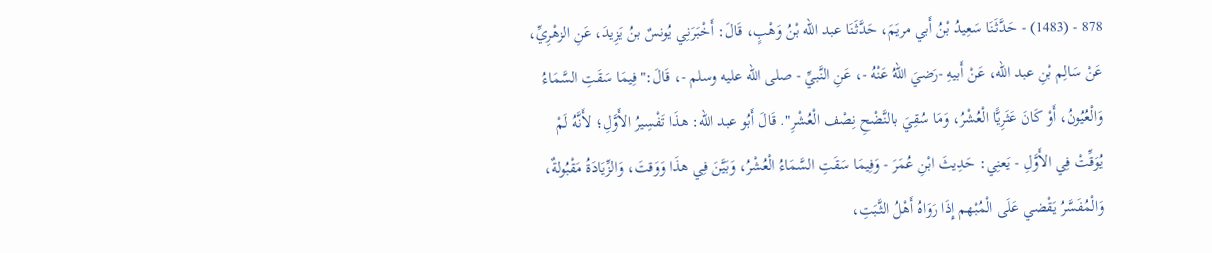878 - (1483) - حَدَّثَنَا سَعِيدُ بْنُ أَبي مريَمَ، حَدَّثَنَا عبد الله بْنُ وَهْبٍ، قَالَ: أَخْبَرَنِي يُونسٌ بنُ يَزِيدَ، عَنِ الزهْرِيِّ، عَنْ سَالِم بْنِ عبد الله، عَنْ أَبيهِ -رَضيَ اللهُ عَنْهُ -، عَنِ النَّبيِّ - صلى الله عليه وسلم -، قَالَ:"فِيمَا سَقَتِ السَّمَاءُ وَالْعُيُونُ، أَوْ كَانَ عَثَرِيًّا الْعُشْرُ، وَمَا سُقِيَ بالنَّضْحِ نِصْف الْعُشْرِ". قَالَ أَبُو عبد الله: هذَا تَفْسِيرُ الأَوَّلِ؛ لأَنَّهُ لَمْ يُوَقِّتْ فِي الأَوَّلِ - يَعنِي: حَدِيثَ ابْنِ عُمَرَ - وَفِيمَا سَقَتِ السَّمَاءُ الْعُشْرُ، وَبَيَّنَ فِي هذَا وَوَقتَ، وَالزِّيَادَةُ مَقْبُولةٌ، وَالْمُفَسَّرُ يَقْضي عَلَى الْمُبْهم إِذَا رَوَاهُ أَهْلُ الثَّبَتِ،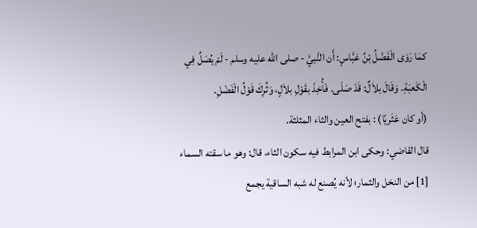كمَا رَوَى الْفَضْلُ بْنُ عَبَّاسٍ: أَن النَّبيَّ - صلى الله عليه وسلم - لَمْ يُصَلِّ فِي الْكَعبَةِ. وَقَالَ بلاَلٌ: قَدْ صَلَى. فَأُخِذَ بقَوْلِ بلاَلٍ، وَثُرِكَ قَوْلُ الْفَضْلِ.
(أو كان عَثَريًا) : بفتح العين والثاء المثلثة.
قال القاضي: وحكى ابن المرابط فيه سكون الثاء، قال: وهو ما سقته السماء [1] من النخل والثمار؛ لأنه يُصنع له شبه الساقية يجمع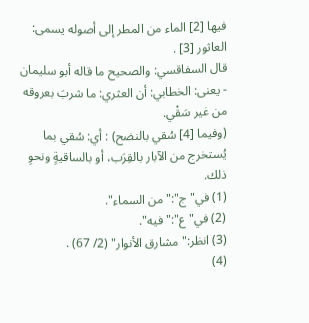فيها [2] الماء من المطر إلى أصوله يسمى: العاثور [3] .
قال السفاقسي: والصحيح ما قاله أبو سليمان - يعنى: الخطابي: أن العثري: ما شربَ بعروقه من غير سَقْي.
(وفيما [4] سُقي بالنضح) : أي: سُقي بما يُستخرج من الآبار بالقِرَب، أو بالساقيةٍ ونحوِ ذلك.
(1) في"ج":"من السماء".
(2) في"ع":"فيه".
(3) انظر:"مشارق الأنوار" (2/ 67) .
(4)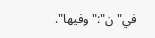في"ن":"وفيها".